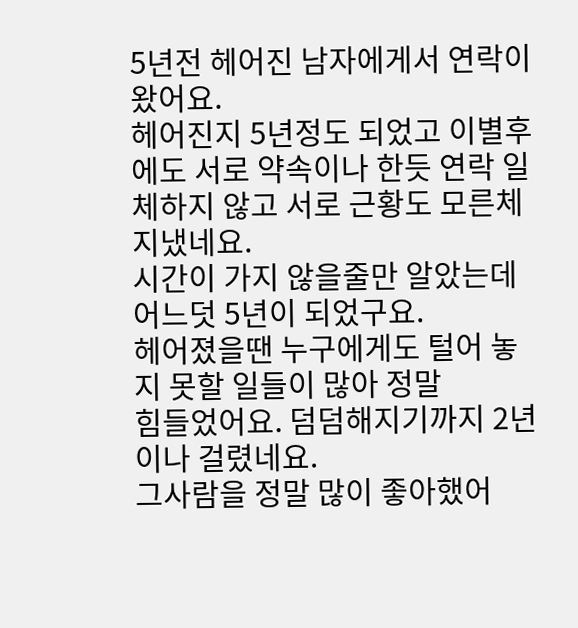5년전 헤어진 남자에게서 연락이 왔어요.
헤어진지 5년정도 되었고 이별후에도 서로 약속이나 한듯 연락 일체하지 않고 서로 근황도 모른체 지냈네요.
시간이 가지 않을줄만 알았는데 어느덧 5년이 되었구요.
헤어졌을땐 누구에게도 털어 놓지 못할 일들이 많아 정말
힘들었어요. 덤덤해지기까지 2년이나 걸렸네요.
그사람을 정말 많이 좋아했어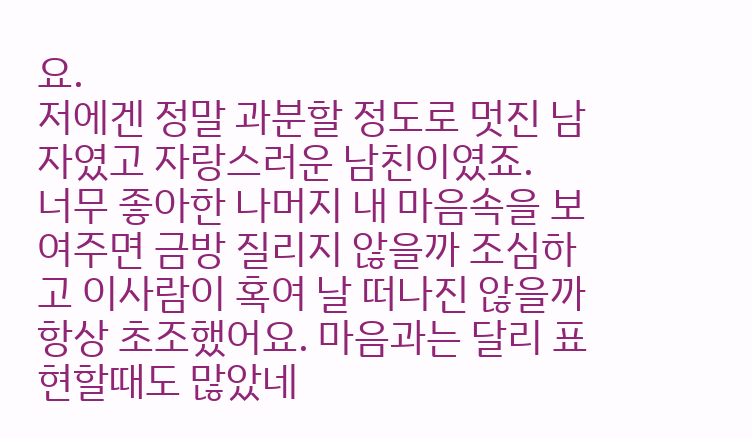요.
저에겐 정말 과분할 정도로 멋진 남자였고 자랑스러운 남친이였죠.
너무 좋아한 나머지 내 마음속을 보여주면 금방 질리지 않을까 조심하고 이사람이 혹여 날 떠나진 않을까 항상 초조했어요. 마음과는 달리 표현할때도 많았네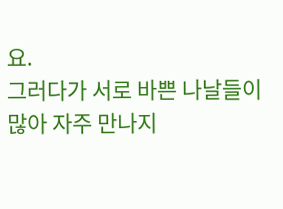요.
그러다가 서로 바쁜 나날들이 많아 자주 만나지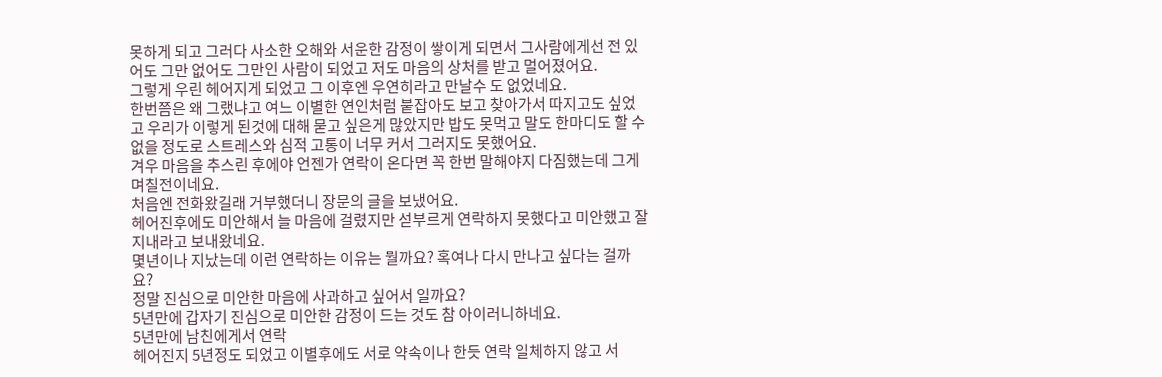못하게 되고 그러다 사소한 오해와 서운한 감정이 쌓이게 되면서 그사람에게선 전 있어도 그만 없어도 그만인 사람이 되었고 저도 마음의 상처를 받고 멀어졌어요.
그렇게 우린 헤어지게 되었고 그 이후엔 우연히라고 만날수 도 없었네요.
한번쯤은 왜 그랬냐고 여느 이별한 연인처럼 붙잡아도 보고 찾아가서 따지고도 싶었고 우리가 이렇게 된것에 대해 묻고 싶은게 많았지만 밥도 못먹고 말도 한마디도 할 수 없을 정도로 스트레스와 심적 고통이 너무 커서 그러지도 못했어요.
겨우 마음을 추스린 후에야 언젠가 연락이 온다면 꼭 한번 말해야지 다짐했는데 그게 며칠전이네요.
처음엔 전화왔길래 거부했더니 장문의 글을 보냈어요.
헤어진후에도 미안해서 늘 마음에 걸렸지만 섣부르게 연락하지 못했다고 미안했고 잘지내라고 보내왔네요.
몇년이나 지났는데 이런 연락하는 이유는 뭘까요? 혹여나 다시 만나고 싶다는 걸까요?
정말 진심으로 미안한 마음에 사과하고 싶어서 일까요?
5년만에 갑자기 진심으로 미안한 감정이 드는 것도 참 아이러니하네요.
5년만에 남친에게서 연락
헤어진지 5년정도 되었고 이별후에도 서로 약속이나 한듯 연락 일체하지 않고 서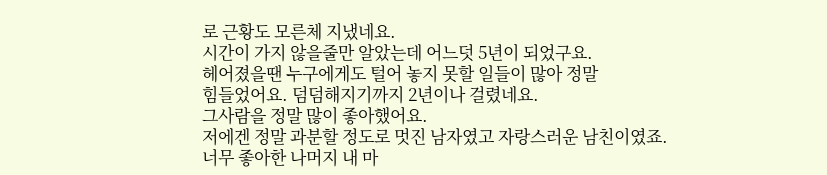로 근황도 모른체 지냈네요.
시간이 가지 않을줄만 알았는데 어느덧 5년이 되었구요.
헤어졌을땐 누구에게도 털어 놓지 못할 일들이 많아 정말
힘들었어요. 덤덤해지기까지 2년이나 걸렸네요.
그사람을 정말 많이 좋아했어요.
저에겐 정말 과분할 정도로 멋진 남자였고 자랑스러운 남친이였죠.
너무 좋아한 나머지 내 마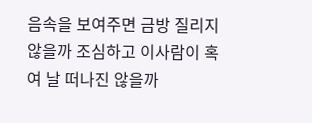음속을 보여주면 금방 질리지 않을까 조심하고 이사람이 혹여 날 떠나진 않을까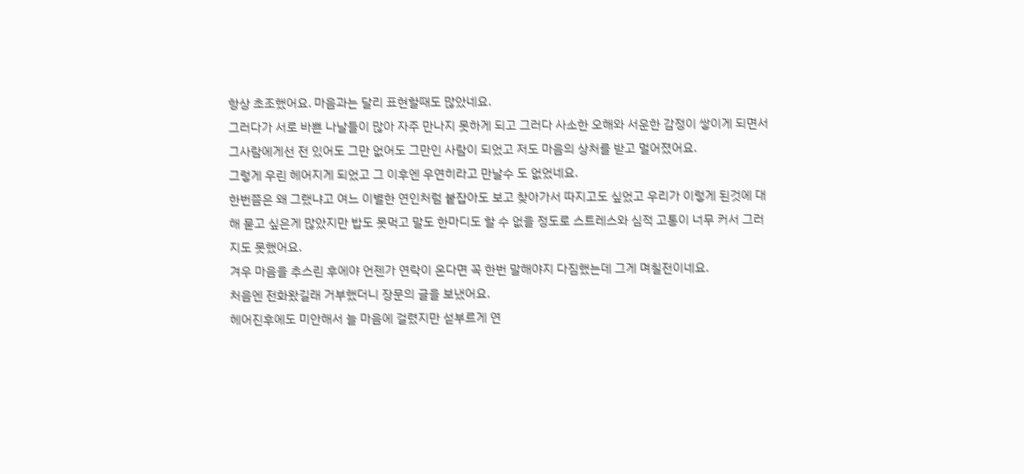항상 초조했어요. 마음과는 달리 표현할때도 많았네요.
그러다가 서로 바쁜 나날들이 많아 자주 만나지 못하게 되고 그러다 사소한 오해와 서운한 감정이 쌓이게 되면서 그사람에게선 전 있어도 그만 없어도 그만인 사람이 되었고 저도 마음의 상처를 받고 멀어졌어요.
그렇게 우린 헤어지게 되었고 그 이후엔 우연히라고 만날수 도 없었네요.
한번쯤은 왜 그랬냐고 여느 이별한 연인처럼 붙잡아도 보고 찾아가서 따지고도 싶었고 우리가 이렇게 된것에 대해 묻고 싶은게 많았지만 밥도 못먹고 말도 한마디도 할 수 없을 정도로 스트레스와 심적 고통이 너무 커서 그러지도 못했어요.
겨우 마음을 추스린 후에야 언젠가 연락이 온다면 꼭 한번 말해야지 다짐했는데 그게 며칠전이네요.
처음엔 전화왔길래 거부했더니 장문의 글을 보냈어요.
헤어진후에도 미안해서 늘 마음에 걸렸지만 섣부르게 연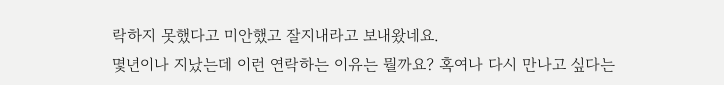락하지 못했다고 미안했고 잘지내라고 보내왔네요.
몇년이나 지났는데 이런 연락하는 이유는 뭘까요? 혹여나 다시 만나고 싶다는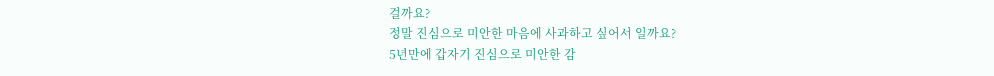걸까요?
정말 진심으로 미안한 마음에 사과하고 싶어서 일까요?
5년만에 갑자기 진심으로 미안한 감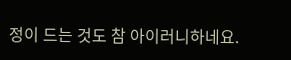정이 드는 것도 참 아이러니하네요.